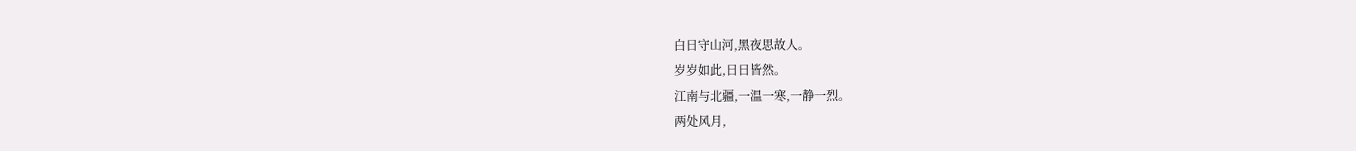白日守山河,黑夜思故人。
岁岁如此,日日皆然。
江南与北疆,一温一寒,一静一烈。
两处风月,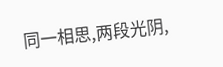同一相思,两段光阴,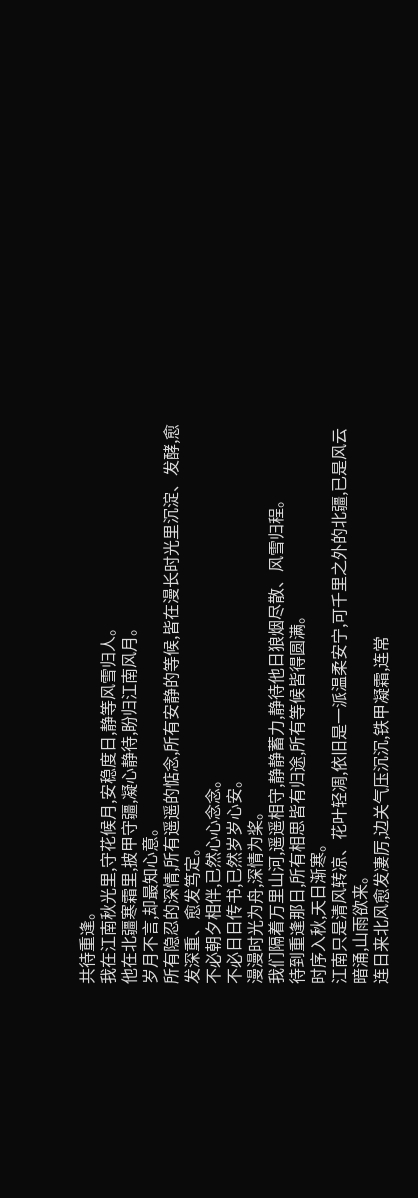共待重逢。
我在江南秋光里,守花候月,安稳度日,静等风雪归人。
他在北疆寒霜里,披甲守疆,凝心静待,盼归江南风月。
岁月不言,却最知心意。
所有隐忍的深情,所有遥遥的惦念,所有安静的等候,皆在漫长时光里沉淀、发酵,愈发深重、愈发笃定。
不必朝夕相伴,已然心心念念。
不必日日传书,已然岁岁心安。
漫漫时光为舟,深情为桨。
我们隔着万里山河,遥遥相守,静静蓄力,静待他日狼烟尽散、风雪归程。
待到重逢那日,所有相思皆有归途,所有等候皆得圆满。
时序入秋,天日渐寒。
江南只是清风转凉、花叶轻凋,依旧是一派温柔安宁,可千里之外的北疆,已是风云暗涌,山雨欲来。
连日来北风愈发凄厉,边关气压沉沉,铁甲凝霜,连常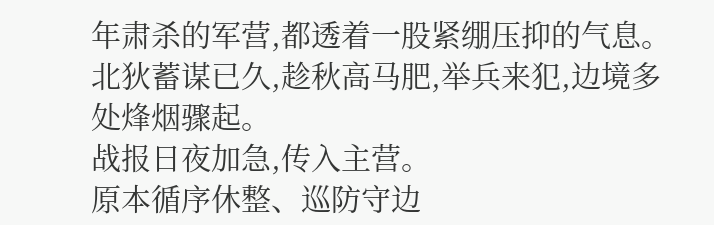年肃杀的军营,都透着一股紧绷压抑的气息。
北狄蓄谋已久,趁秋高马肥,举兵来犯,边境多处烽烟骤起。
战报日夜加急,传入主营。
原本循序休整、巡防守边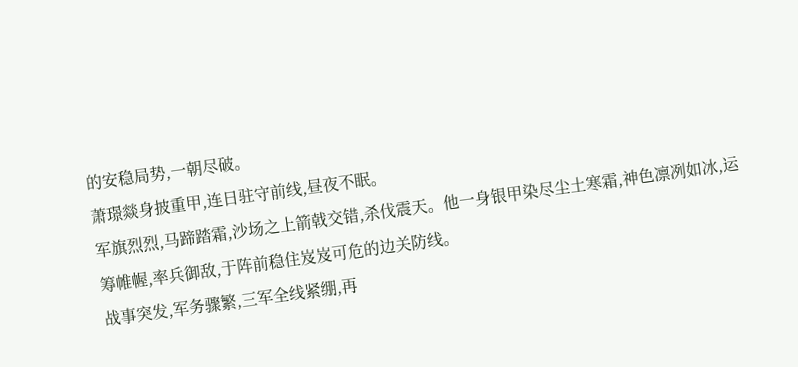的安稳局势,一朝尽破。
萧璟燚身披重甲,连日驻守前线,昼夜不眠。
军旗烈烈,马蹄踏霜,沙场之上箭戟交错,杀伐震天。他一身银甲染尽尘土寒霜,神色凛冽如冰,运筹帷幄,率兵御敌,于阵前稳住岌岌可危的边关防线。
战事突发,军务骤繁,三军全线紧绷,再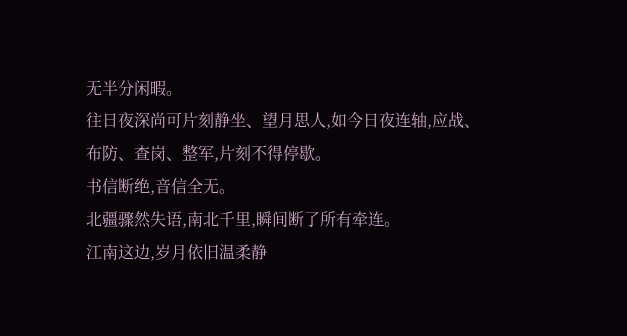无半分闲暇。
往日夜深尚可片刻静坐、望月思人,如今日夜连轴,应战、布防、查岗、整军,片刻不得停歇。
书信断绝,音信全无。
北疆骤然失语,南北千里,瞬间断了所有牵连。
江南这边,岁月依旧温柔静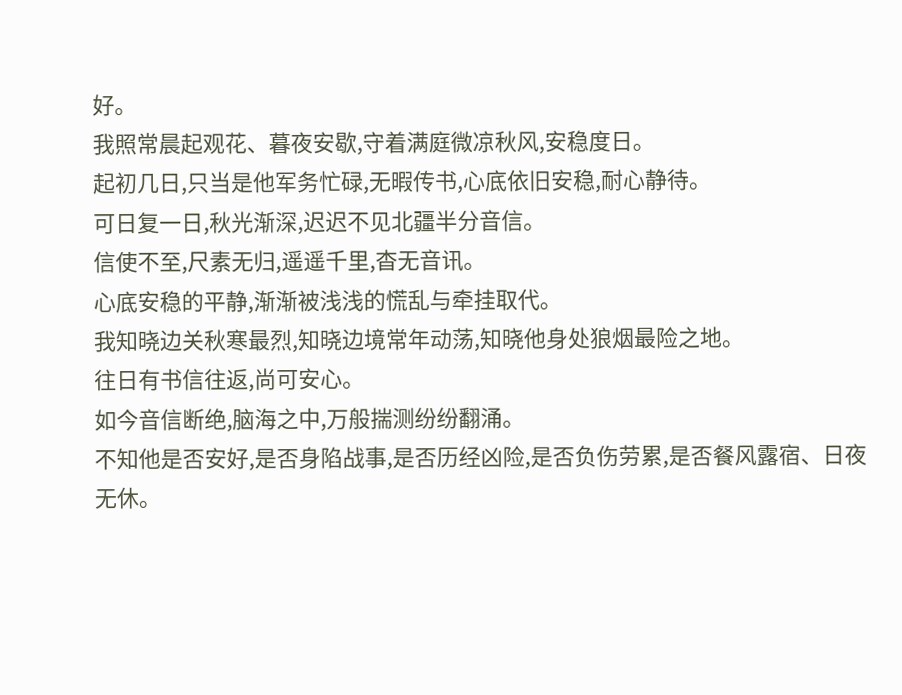好。
我照常晨起观花、暮夜安歇,守着满庭微凉秋风,安稳度日。
起初几日,只当是他军务忙碌,无暇传书,心底依旧安稳,耐心静待。
可日复一日,秋光渐深,迟迟不见北疆半分音信。
信使不至,尺素无归,遥遥千里,杳无音讯。
心底安稳的平静,渐渐被浅浅的慌乱与牵挂取代。
我知晓边关秋寒最烈,知晓边境常年动荡,知晓他身处狼烟最险之地。
往日有书信往返,尚可安心。
如今音信断绝,脑海之中,万般揣测纷纷翻涌。
不知他是否安好,是否身陷战事,是否历经凶险,是否负伤劳累,是否餐风露宿、日夜无休。